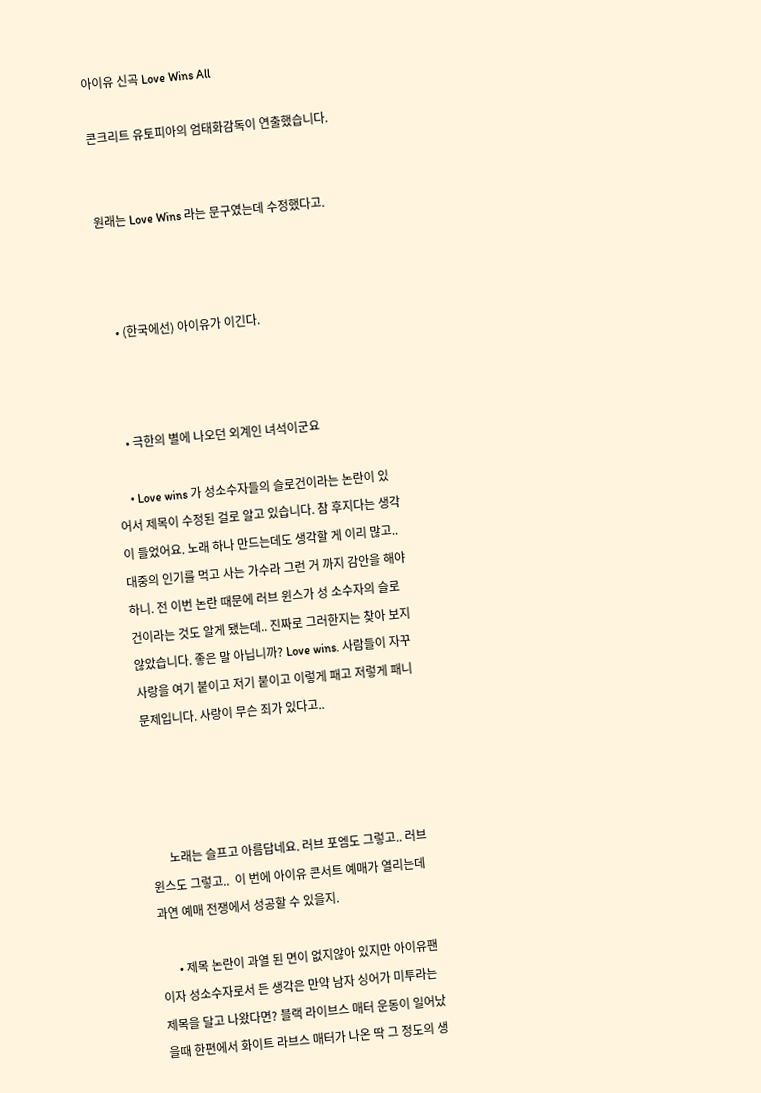아이유 신곡 Love Wins All

콘크리트 유토피아의 엄태화감독이 연출했습니다.


원래는 Love Wins 라는 문구였는데 수정했다고.



    • (한국에선) 아이유가 이긴다.



    • 극한의 별에 나오던 외계인 녀석이군요

    • Love wins 가 성소수자들의 슬로건이라는 논란이 있어서 제목이 수정된 걸로 알고 있습니다. 참 후지다는 생각이 들었어요. 노래 하나 만드는데도 생각할 게 이리 많고.. 대중의 인기를 먹고 사는 가수라 그런 거 까지 감안을 해야 하니. 전 이번 논란 때문에 러브 윈스가 성 소수자의 슬로건이라는 것도 알게 됐는데.. 진짜로 그러한지는 찾아 보지 않았습니다. 좋은 말 아닙니까? Love wins. 사람들이 자꾸 사랑을 여기 붙이고 저기 붙이고 이렇게 패고 저렇게 패니 문제입니다. 사랑이 무슨 죄가 있다고..




      노래는 슬프고 아름답네요. 러브 포엠도 그렇고.. 러브 윈스도 그렇고..  이 번에 아이유 콘서트 예매가 열리는데 과연 예매 전쟁에서 성공할 수 있을지.

      • 제목 논란이 과열 된 면이 없지않아 있지만 아이유팬이자 성소수자로서 든 생각은 만약 남자 싱어가 미투라는 제목을 달고 나왔다면? 블랙 라이브스 매터 운동이 일어났을때 한편에서 화이트 라브스 매터가 나온 딱 그 정도의 생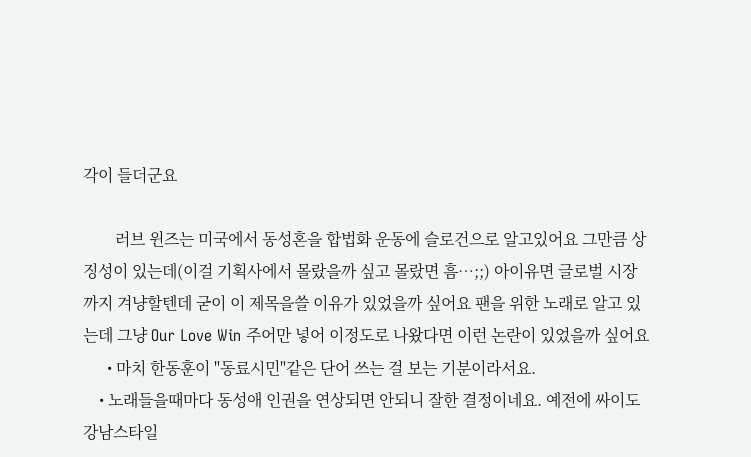각이 들더군요

        러브 윈즈는 미국에서 동성혼을 합법화 운동에 슬로건으로 알고있어요 그만큼 상징성이 있는데(이걸 기획사에서 몰랐을까 싶고 몰랐면 흠…;;) 아이유면 글로벌 시장까지 겨냥할텐데 굳이 이 제목을쓸 이유가 있었을까 싶어요 팬을 위한 노래로 알고 있는데 그냥 Our Love Win 주어만 넣어 이정도로 나왔다면 이런 논란이 있었을까 싶어요
      • 마치 한동훈이 "동료시민"같은 단어 쓰는 걸 보는 기분이라서요.
    • 노래들을때마다 동성애 인권을 연상되면 안되니 잘한 결정이네요. 예전에 싸이도 강남스타일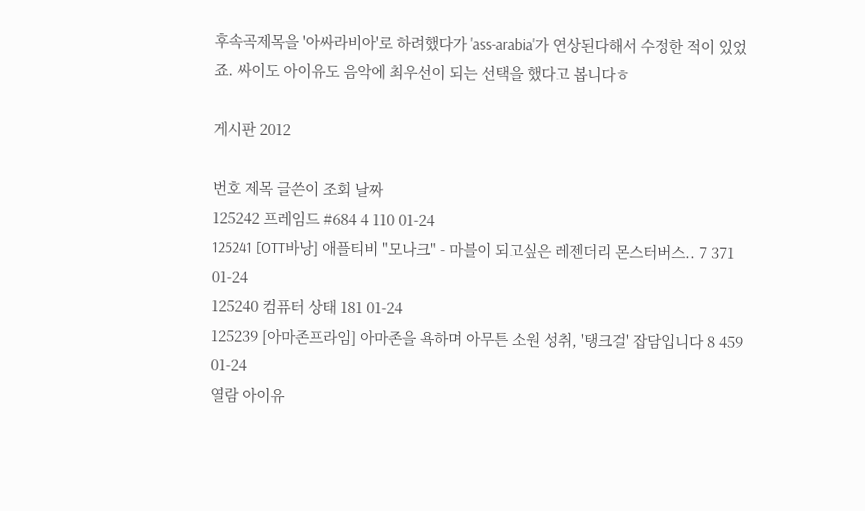후속곡제목을 '아싸라비아'로 하려했다가 'ass-arabia'가 연상된다해서 수정한 적이 있었죠. 싸이도 아이유도 음악에 최우선이 되는 선택을 했다고 봅니다ㅎ

게시판 2012

번호 제목 글쓴이 조회 날짜
125242 프레임드 #684 4 110 01-24
125241 [OTT바낭] 애플티비 "모나크" - 마블이 되고싶은 레젠더리 몬스터버스.. 7 371 01-24
125240 컴퓨터 상태 181 01-24
125239 [아마존프라임] 아마존을 욕하며 아무튼 소원 성취, '탱크걸' 잡담입니다 8 459 01-24
열람 아이유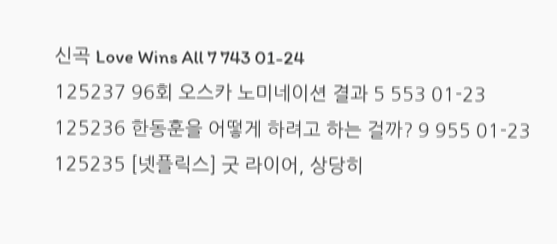신곡 Love Wins All 7 743 01-24
125237 96회 오스카 노미네이션 결과 5 553 01-23
125236 한동훈을 어떻게 하려고 하는 걸까? 9 955 01-23
125235 [넷플릭스] 굿 라이어, 상당히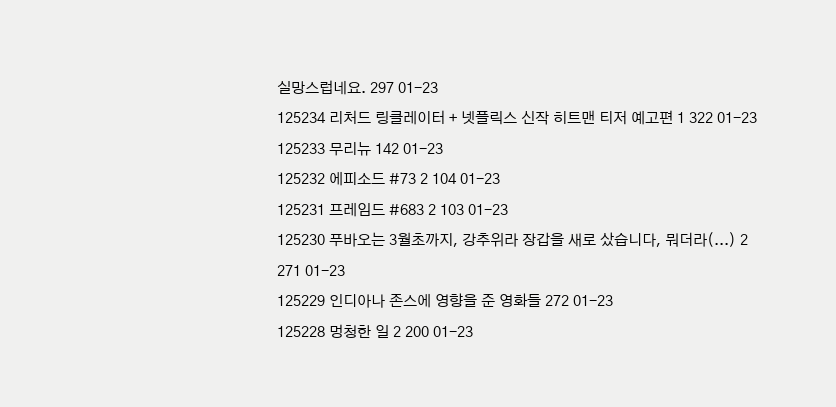실망스럽네요. 297 01-23
125234 리처드 링클레이터 + 넷플릭스 신작 히트맨 티저 예고편 1 322 01-23
125233 무리뉴 142 01-23
125232 에피소드 #73 2 104 01-23
125231 프레임드 #683 2 103 01-23
125230 푸바오는 3월초까지, 강추위라 장갑을 새로 샀습니다, 뭐더라(...) 2 271 01-23
125229 인디아나 존스에 영향을 준 영화들 272 01-23
125228 멍청한 일 2 200 01-23